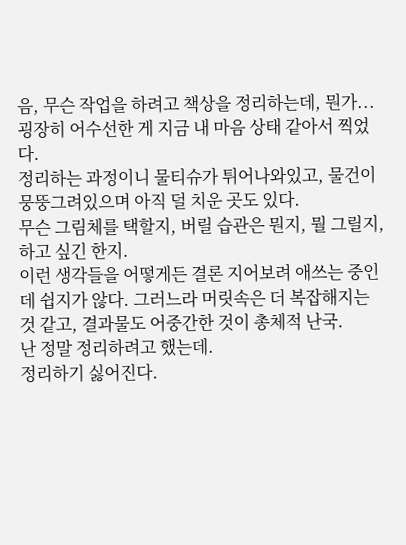음, 무슨 작업을 하려고 책상을 정리하는데, 뭔가... 굉장히 어수선한 게 지금 내 마음 상태 같아서 찍었다.
정리하는 과정이니 물티슈가 튀어나와있고, 물건이 뭉뚱그려있으며 아직 덜 치운 곳도 있다.
무슨 그림체를 택할지, 버릴 습관은 뭔지, 뭘 그릴지, 하고 싶긴 한지.
이런 생각들을 어떻게든 결론 지어보려 애쓰는 중인데 쉽지가 않다. 그러느라 머릿속은 더 복잡해지는 것 같고, 결과물도 어중간한 것이 총체적 난국.
난 정말 정리하려고 했는데.
정리하기 싫어진다.